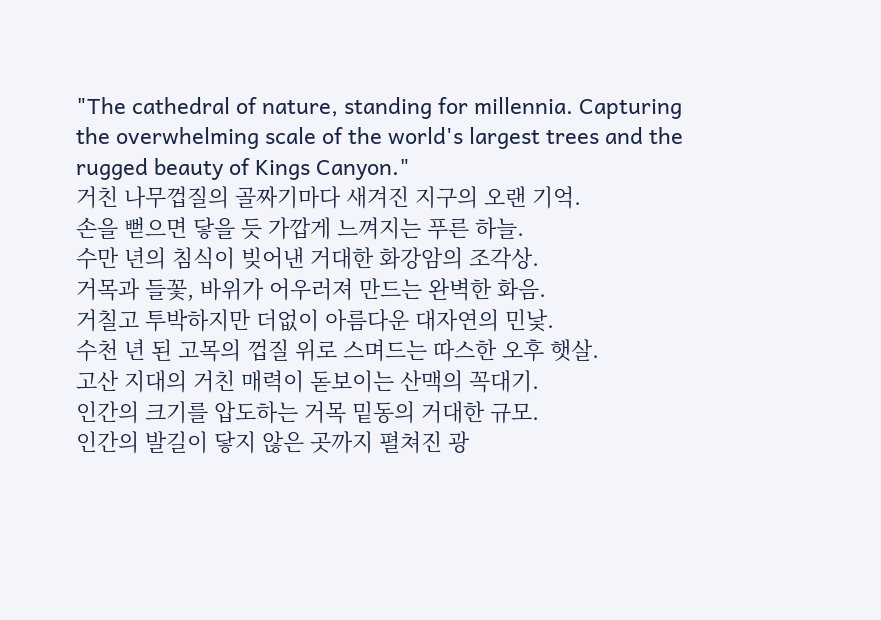"The cathedral of nature, standing for millennia. Capturing the overwhelming scale of the world's largest trees and the rugged beauty of Kings Canyon."
거친 나무껍질의 골짜기마다 새겨진 지구의 오랜 기억.
손을 뻗으면 닿을 듯 가깝게 느껴지는 푸른 하늘.
수만 년의 침식이 빚어낸 거대한 화강암의 조각상.
거목과 들꽃, 바위가 어우러져 만드는 완벽한 화음.
거칠고 투박하지만 더없이 아름다운 대자연의 민낯.
수천 년 된 고목의 껍질 위로 스며드는 따스한 오후 햇살.
고산 지대의 거친 매력이 돋보이는 산맥의 꼭대기.
인간의 크기를 압도하는 거목 밑동의 거대한 규모.
인간의 발길이 닿지 않은 곳까지 펼쳐진 광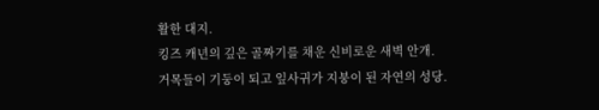활한 대지.
킹즈 캐년의 깊은 골짜기를 채운 신비로운 새벽 안개.
거목들이 기둥이 되고 잎사귀가 지붕이 된 자연의 성당.